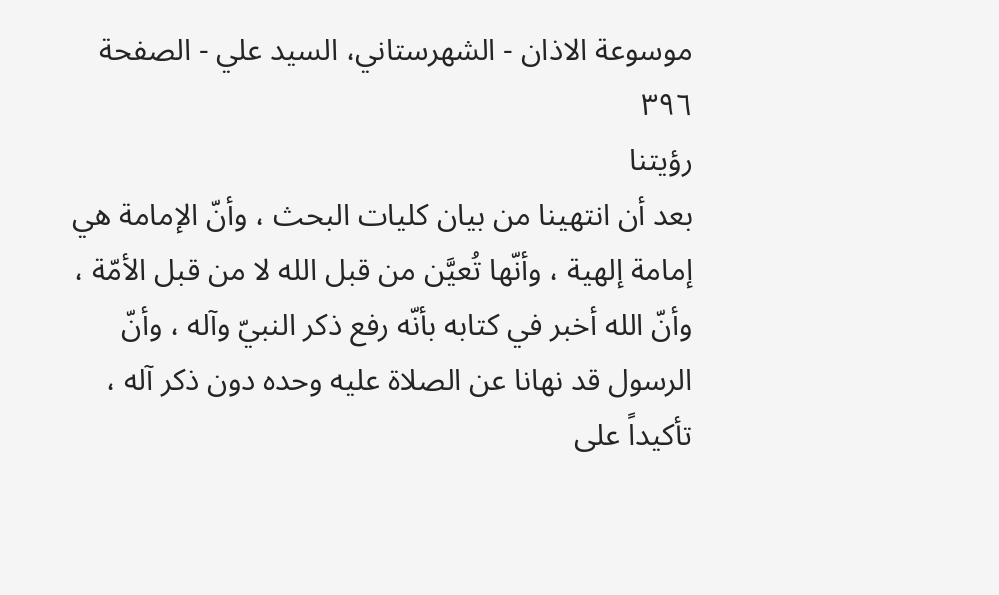موسوعة الاذان - الشهرستاني، السيد علي - الصفحة ٣٩٦
رؤيتنا
بعد أن انتهينا من بيان كليات البحث ، وأنّ الإمامة هي إمامة إلهية ، وأنّها تُعيَّن من قبل الله لا من قبل الأمّة ، وأنّ الله أخبر في كتابه بأنّه رفع ذكر النبيّ وآله ، وأنّ الرسول قد نهانا عن الصلاة عليه وحده دون ذكر آله ، تأكيداً على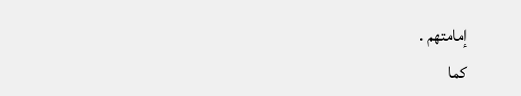إمامتهم .
كما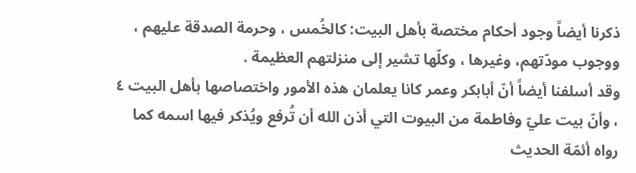ذكرنا أيضاً وجود أحكام مختصة بأهل البيت: كالخُمس ، وحرمة الصدقة عليهم ، ووجوب مودّتهم، وغيرها ، وكلّها تشير إلى منزلتهم العظيمة .
وقد أسلفنا أيضاً أنّ أبابكر وعمر كانا يعلمان هذه الأمور واختصاصها بأهل البيت ٤ ، وأنّ بيت عليّ وفاطمة من البيوت التي أذن الله أن تُرفع ويُذكر فيها اسمه كما رواه أئمّة الحديث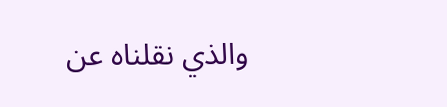والذي نقلناه عن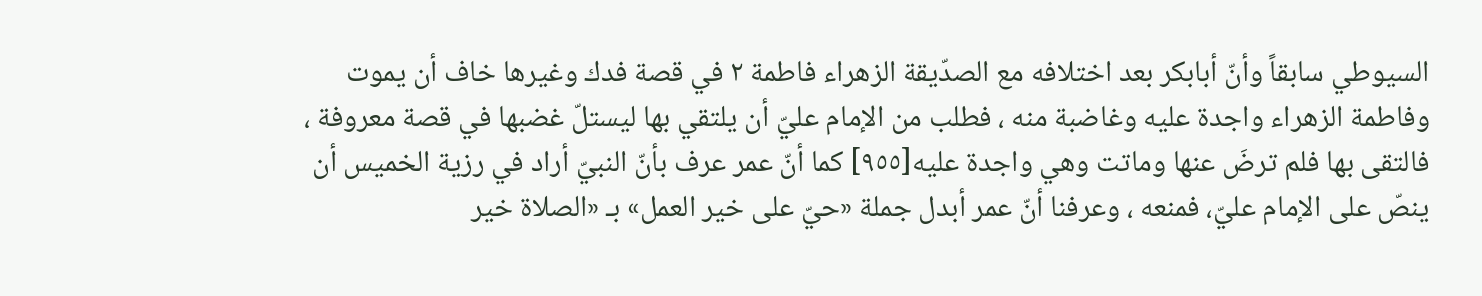السيوطي سابقاً وأنّ أبابكر بعد اختلافه مع الصدّيقة الزهراء فاطمة ٢ في قصة فدك وغيرها خاف أن يموت وفاطمة الزهراء واجدة عليه وغاضبة منه ، فطلب من الإمام عليّ أن يلتقي بها ليستلّ غضبها في قصة معروفة ، فالتقى بها فلم ترضَ عنها وماتت وهي واجدة عليه[٩٥٥] كما أنّ عمر عرف بأنّ النبيّ أراد في رزية الخميس أن ينصّ على الإمام عليّ، فمنعه ، وعرفنا أنّ عمر أبدل جملة «حيّ على خير العمل» بـ «الصلاة خير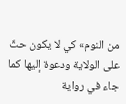من النوم» كي لا يكون حثٌ على الولاية ودعوة إليها كما جاء في رواية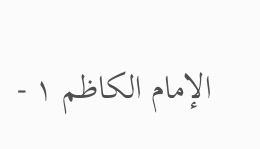الإمام الكاظم ١ -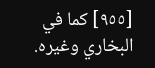[٩٥٥] كما في البخاري وغيره.